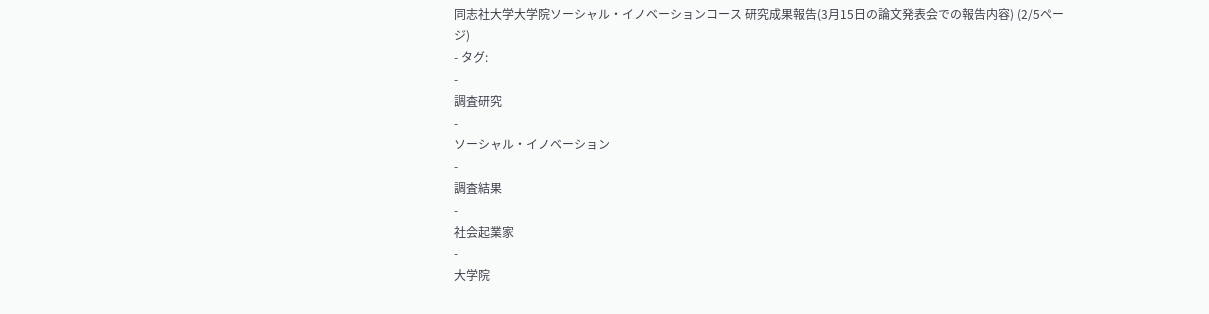同志社大学大学院ソーシャル・イノベーションコース 研究成果報告(3月15日の論文発表会での報告内容) (2/5ページ)
- タグ:
-
調査研究
-
ソーシャル・イノベーション
-
調査結果
-
社会起業家
-
大学院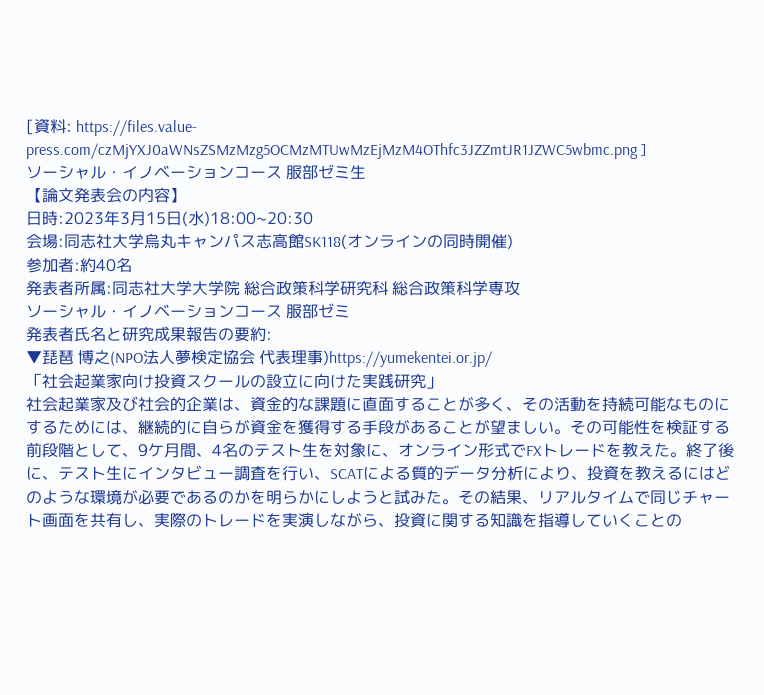[資料: https://files.value-press.com/czMjYXJ0aWNsZSMzMzg5OCMzMTUwMzEjMzM4OThfc3JZZmtJR1JZWC5wbmc.png ]
ソーシャル・イノベーションコース 服部ゼミ生
【論文発表会の内容】
日時:2023年3月15日(水)18:00~20:30
会場:同志社大学烏丸キャンパス志高館SK118(オンラインの同時開催)
参加者:約40名
発表者所属:同志社大学大学院 総合政策科学研究科 総合政策科学専攻
ソーシャル・イノベーションコース 服部ゼミ
発表者氏名と研究成果報告の要約:
▼琵琶 博之(NPO法人夢検定協会 代表理事)https://yumekentei.or.jp/
「社会起業家向け投資スクールの設立に向けた実践研究」
社会起業家及び社会的企業は、資金的な課題に直面することが多く、その活動を持続可能なものにするためには、継続的に自らが資金を獲得する手段があることが望ましい。その可能性を検証する前段階として、9ケ月間、4名のテスト生を対象に、オンライン形式でFXトレードを教えた。終了後に、テスト生にインタビュー調査を行い、SCATによる質的データ分析により、投資を教えるにはどのような環境が必要であるのかを明らかにしようと試みた。その結果、リアルタイムで同じチャート画面を共有し、実際のトレードを実演しながら、投資に関する知識を指導していくことの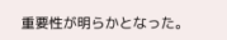重要性が明らかとなった。